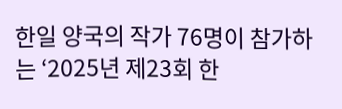한일 양국의 작가 76명이 참가하는 ‘2025년 제23회 한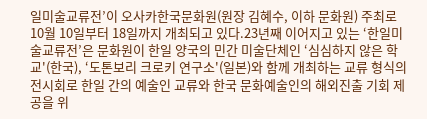일미술교류전’이 오사카한국문화원(원장 김혜수, 이하 문화원) 주최로 10월 10일부터 18일까지 개최되고 있다.23년째 이어지고 있는 ‘한일미술교류전’은 문화원이 한일 양국의 민간 미술단체인 ‘심심하지 않은 학교'(한국), ‘도톤보리 크로키 연구소'(일본)와 함께 개최하는 교류 형식의 전시회로 한일 간의 예술인 교류와 한국 문화예술인의 해외진출 기회 제공을 위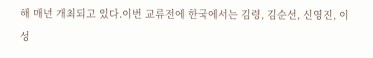해 매년 개최되고 있다.이번 교류전에 한국에서는 김령, 김순선, 신영진, 이성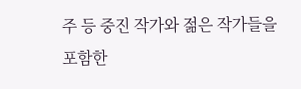주 등 중진 작가와 젊은 작가들을 포함한